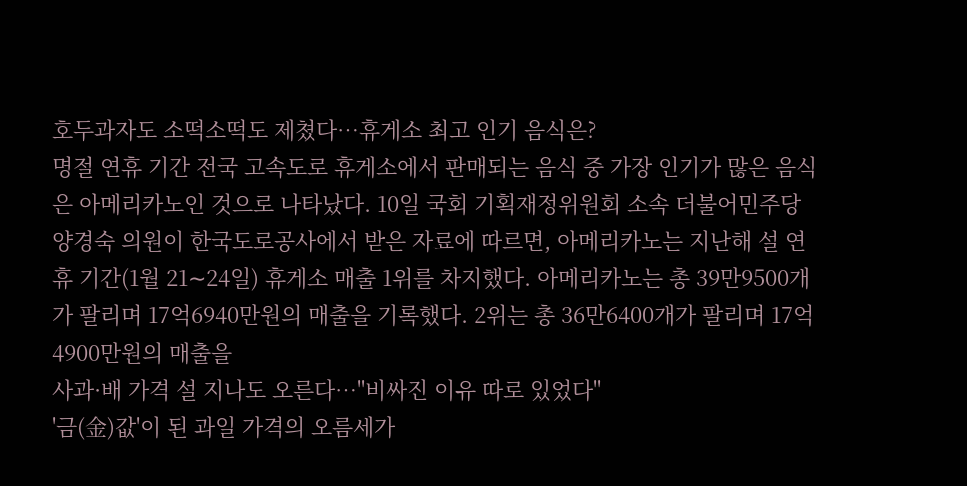호두과자도 소떡소떡도 제쳤다…휴게소 최고 인기 음식은?
명절 연휴 기간 전국 고속도로 휴게소에서 판매되는 음식 중 가장 인기가 많은 음식은 아메리카노인 것으로 나타났다. 10일 국회 기획재정위원회 소속 더불어민주당 양경숙 의원이 한국도로공사에서 받은 자료에 따르면, 아메리카노는 지난해 설 연휴 기간(1월 21∼24일) 휴게소 매출 1위를 차지했다. 아메리카노는 총 39만9500개가 팔리며 17억6940만원의 매출을 기록했다. 2위는 총 36만6400개가 팔리며 17억4900만원의 매출을
사과·배 가격 설 지나도 오른다…"비싸진 이유 따로 있었다"
'금(金)값'이 된 과일 가격의 오름세가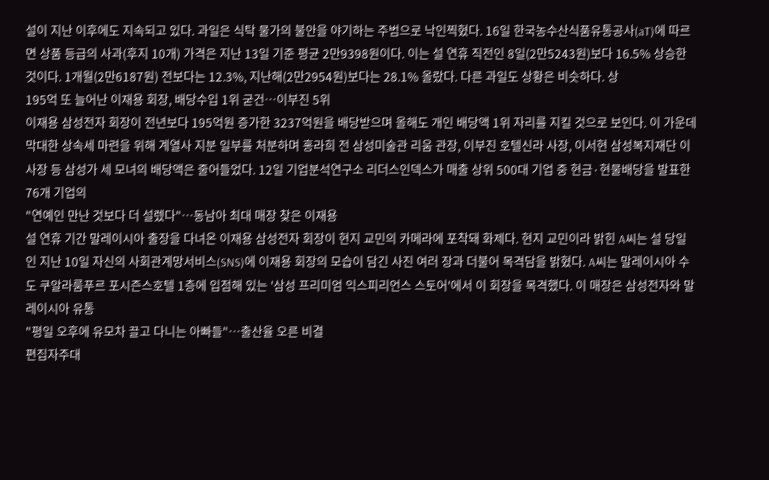설이 지난 이후에도 지속되고 있다. 과일은 식탁 물가의 불안을 야기하는 주범으로 낙인찍혔다. 16일 한국농수산식품유통공사(aT)에 따르면 상품 등급의 사과(후지 10개) 가격은 지난 13일 기준 평균 2만9398원이다. 이는 설 연휴 직전인 8일(2만5243원)보다 16.5% 상승한 것이다. 1개월(2만6187원) 전보다는 12.3%, 지난해(2만2954원)보다는 28.1% 올랐다. 다른 과일도 상황은 비슷하다. 상
195억 또 늘어난 이재용 회장, 배당수입 1위 굳건…이부진 5위
이재용 삼성전자 회장이 전년보다 195억원 증가한 3237억원을 배당받으며 올해도 개인 배당액 1위 자리를 지킬 것으로 보인다. 이 가운데 막대한 상속세 마련을 위해 계열사 지분 일부를 처분하며 홍라희 전 삼성미술관 리움 관장, 이부진 호텔신라 사장, 이서현 삼성복지재단 이사장 등 삼성가 세 모녀의 배당액은 줄어들었다. 12일 기업분석연구소 리더스인덱스가 매출 상위 500대 기업 중 현금·현물배당을 발표한 76개 기업의
"연예인 만난 것보다 더 설렜다"…동남아 최대 매장 찾은 이재용
설 연휴 기간 말레이시아 출장을 다녀온 이재용 삼성전자 회장이 현지 교민의 카메라에 포착돼 화제다. 현지 교민이라 밝힌 A씨는 설 당일인 지난 10일 자신의 사회관계망서비스(SNS)에 이재용 회장의 모습이 담긴 사진 여러 장과 더불어 목격담을 밝혔다. A씨는 말레이시아 수도 쿠알라룸푸르 포시즌스호텔 1층에 입점해 있는 '삼성 프리미엄 익스피리언스 스토어'에서 이 회장을 목격했다. 이 매장은 삼성전자와 말레이시아 유통
"평일 오후에 유모차 끌고 다니는 아빠들"…출산율 오른 비결
편집자주대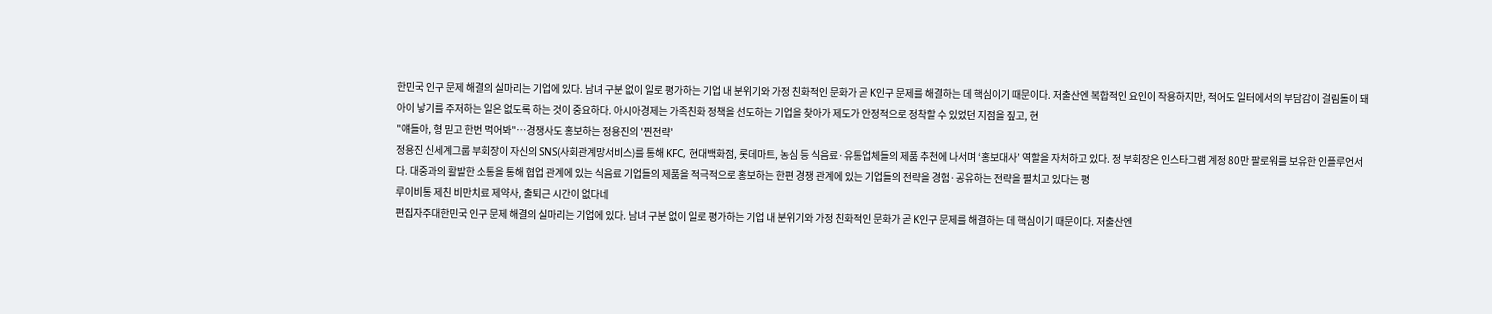한민국 인구 문제 해결의 실마리는 기업에 있다. 남녀 구분 없이 일로 평가하는 기업 내 분위기와 가정 친화적인 문화가 곧 K인구 문제를 해결하는 데 핵심이기 때문이다. 저출산엔 복합적인 요인이 작용하지만, 적어도 일터에서의 부담감이 걸림돌이 돼 아이 낳기를 주저하는 일은 없도록 하는 것이 중요하다. 아시아경제는 가족친화 정책을 선도하는 기업을 찾아가 제도가 안정적으로 정착할 수 있었던 지점을 짚고, 현
"얘들아, 형 믿고 한번 먹어봐"…경쟁사도 홍보하는 정용진의 '찐전략'
정용진 신세계그룹 부회장이 자신의 SNS(사회관계망서비스)를 통해 KFC, 현대백화점, 롯데마트, 농심 등 식음료·유통업체들의 제품 추천에 나서며 ‘홍보대사’ 역할을 자처하고 있다. 정 부회장은 인스타그램 계정 80만 팔로워를 보유한 인플루언서다. 대중과의 활발한 소통을 통해 협업 관계에 있는 식음료 기업들의 제품을 적극적으로 홍보하는 한편 경쟁 관계에 있는 기업들의 전략을 경험·공유하는 전략을 펼치고 있다는 평
루이비통 제친 비만치료 제약사, 출퇴근 시간이 없다네
편집자주대한민국 인구 문제 해결의 실마리는 기업에 있다. 남녀 구분 없이 일로 평가하는 기업 내 분위기와 가정 친화적인 문화가 곧 K인구 문제를 해결하는 데 핵심이기 때문이다. 저출산엔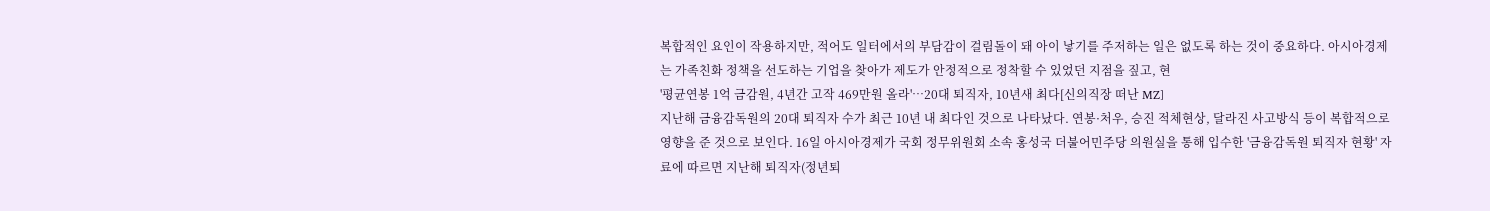복합적인 요인이 작용하지만, 적어도 일터에서의 부담감이 걸림돌이 돼 아이 낳기를 주저하는 일은 없도록 하는 것이 중요하다. 아시아경제는 가족친화 정책을 선도하는 기업을 찾아가 제도가 안정적으로 정착할 수 있었던 지점을 짚고, 현
'평균연봉 1억 금감원, 4년간 고작 469만원 올라'…20대 퇴직자, 10년새 최다[신의직장 떠난 MZ]
지난해 금융감독원의 20대 퇴직자 수가 최근 10년 내 최다인 것으로 나타났다. 연봉·처우, 승진 적체현상, 달라진 사고방식 등이 복합적으로 영향을 준 것으로 보인다. 16일 아시아경제가 국회 정무위원회 소속 홍성국 더불어민주당 의원실을 통해 입수한 '금융감독원 퇴직자 현황' 자료에 따르면 지난해 퇴직자(정년퇴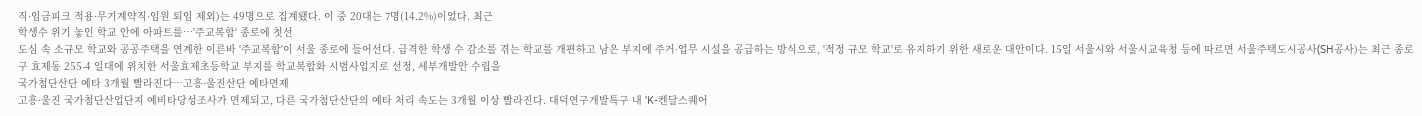직·임금피크 적용·무기계약직·임원 퇴임 제외)는 49명으로 집계됐다. 이 중 20대는 7명(14.2%)이었다. 최근
학생수 위기 놓인 학교 안에 아파트를…'주교복합' 종로에 첫선
도심 속 소규모 학교와 공공주택을 연계한 이른바 '주교복합'이 서울 종로에 들어선다. 급격한 학생 수 감소를 겪는 학교를 개편하고 남은 부지에 주거·업무 시설을 공급하는 방식으로, '적정 규모 학교'로 유지하기 위한 새로운 대안이다. 15일 서울시와 서울시교육청 등에 따르면 서울주택도시공사(SH공사)는 최근 종로구 효제동 255-4 일대에 위치한 서울효제초등학교 부지를 학교복합화 시범사업지로 선정, 세부개발안 수립을
국가첨단산단 예타 3개월 빨라진다…고흥·울진산단 예타면제
고흥·울진 국가첨단산업단지 예비타당성조사가 면제되고, 다른 국가첨단산단의 예타 처리 속도는 3개월 이상 빨라진다. 대덕연구개발특구 내 'K-켄달스퀘어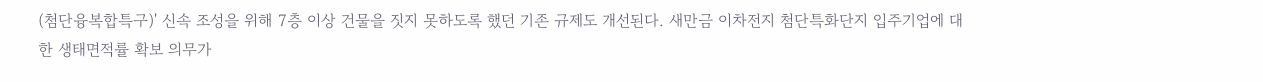(첨단융복합특구)' 신속 조성을 위해 7층 이상 건물을 짓지 못하도록 했던 기존 규제도 개선된다. 새만금 이차전지 첨단특화단지 입주기업에 대한 생태면적률 확보 의무가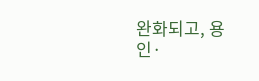완화되고, 용인·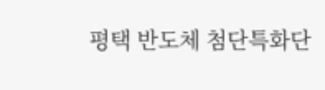평택 반도체 첨단특화단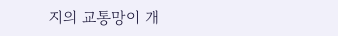지의 교통망이 개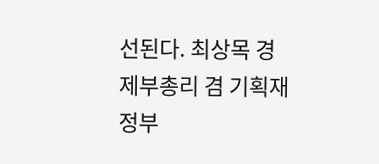선된다. 최상목 경제부총리 겸 기획재정부